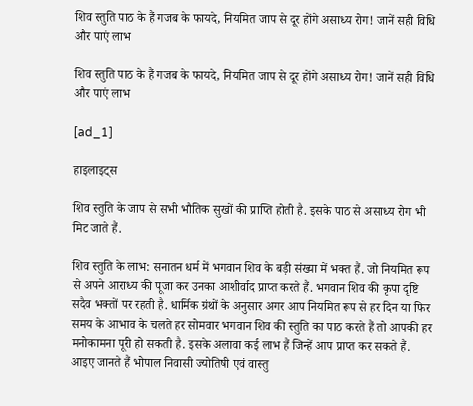शिव स्तुति पाठ के हैं गजब के फायदे, नियमित जाप से दूर होंगे असाध्य रोग! जानें सही विधि और पाएं लाभ

शिव स्तुति पाठ के हैं गजब के फायदे, नियमित जाप से दूर होंगे असाध्य रोग! जानें सही विधि और पाएं लाभ

[ad_1]

हाइलाइट्स

शिव स्तुति के जाप से सभी भौतिक सुखों की प्राप्ति होती है. इसके पाठ से असाध्य रोग भी मिट जाते हैं.

शिव स्तुति के लाभ: सनातन धर्म में भगवान शिव के बड़ी संख्या में भक्त हैं. जो नियमित रूप से अपने आराध्य की पूजा कर उनका आशीर्वाद प्राप्त करते हैं. भगवान शिव की कृपा दृष्टि सदैव भक्तों पर रहती है. धार्मिक ग्रंथों के अनुसार अगर आप नियमित रूप से हर दिन या फिर समय के आभाव के चलते हर सोमवार भगवान शिव की स्तुति का पाठ करते हैं तो आपकी हर मनोकामना पूरी हो सकती है. इसके अलावा कई लाभ हैं जिन्हें आप प्राप्त कर सकते हैं. आइए जानते हैं भोपाल निवासी ज्योतिषी एवं वास्तु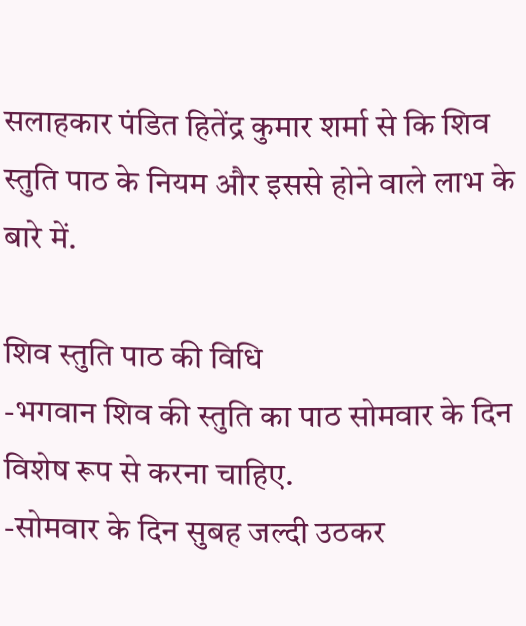सलाहकार पंडित हितेंद्र कुमार शर्मा से कि शिव स्तुति पाठ के नियम और इससे होने वाले लाभ के बारे में.

शिव स्तुति पाठ की विधि
-भगवान शिव की स्तुति का पाठ सोमवार के दिन विशेष रूप से करना चाहिए.
-सोमवार के दिन सुबह जल्दी उठकर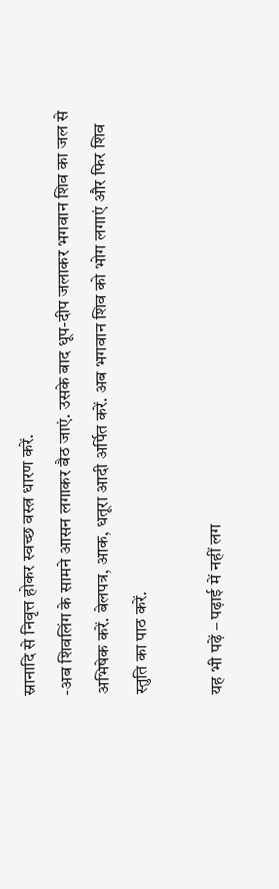स्नानादि से निवृत्त होकर स्वच्छ वस्त्र धारण करें.
-अब शिवलिंग के सामने आसन लगाकर बैठ जाएं. उसके बाद धूप-दीप जलाकर भगवान शिव का जल से अभिषेक करें. बेलपत्र, आक, धतूरा आदी अर्पित करें. अब भगवान शिव को भोग लगाएं और फिर शिव स्तुति का पाठ करें.

यह भी पढ़ें – पढ़ाई में नहीं लग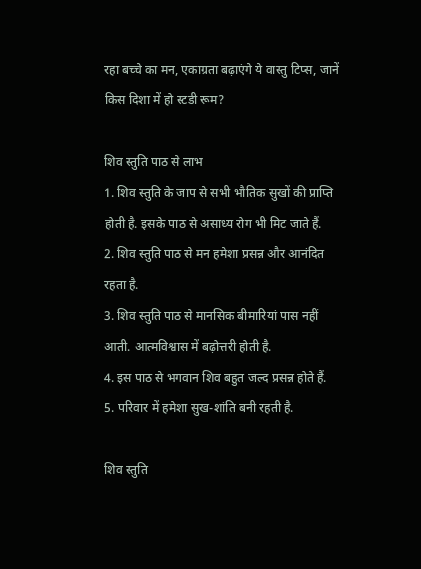रहा बच्चे का मन, एकाग्रता बढ़ाएंगे ये वास्तु टिप्स, जानें किस दिशा में हो स्टडी रूम?

शिव स्तुति पाठ से लाभ
1. शिव स्तुति के जाप से सभी भौतिक सुखों की प्राप्ति होती है. इसके पाठ से असाध्य रोग भी मिट जाते हैं.
2. शिव स्तुति पाठ से मन हमेशा प्रसन्न और आनंदित रहता है.
3. शिव स्तुति पाठ से मानसिक बीमारियां पास नहीं आती. आत्मविश्वास में बढ़ोत्तरी होती है.
4. इस पाठ से भगवान शिव बहुत जल्द प्रसन्न होते हैं.
5. परिवार में हमेशा सुख-शांति बनी रहती है.

शिव स्तुति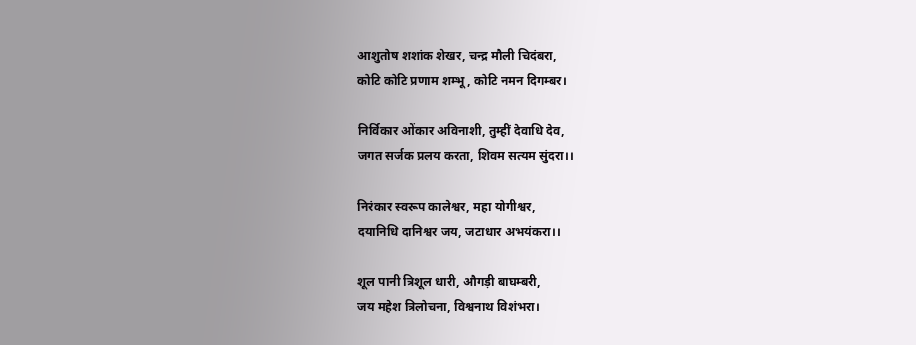आशुतोष शशांक शेखर, चन्द्र मौली चिदंबरा,
कोटि कोटि प्रणाम शम्भू, कोटि नमन दिगम्बर।

निर्विकार ओंकार अविनाशी, तुम्हीं देवाधि देव,
जगत सर्जक प्रलय करता, शिवम सत्यम सुंदरा।।

निरंकार स्वरूप कालेश्वर, महा योगीश्वर,
दयानिधि दानिश्वर जय, जटाधार अभयंकरा।।

शूल पानी त्रिशूल धारी, औगड़ी बाघम्बरी,
जय महेश त्रिलोचना, विश्वनाथ विशंभरा।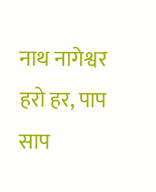नाथ नागेश्वर हरो हर, पाप साप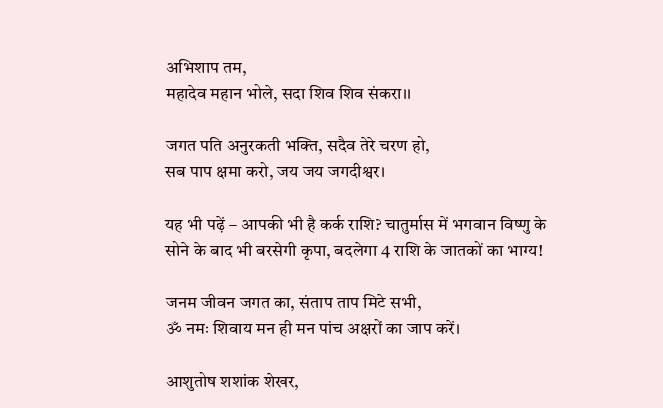अभिशाप तम,
महादेव महान भोले, सदा शिव शिव संकरा।।

जगत पति अनुरकती भक्ति, सदैव तेरे चरण हो,
सब पाप क्षमा करो, जय जय जगदीश्वर।

यह भी पढ़ें – आपकी भी है कर्क राशि? चातुर्मास में भगवान विष्णु के सोने के बाद भी बरसेगी कृपा, बदलेगा 4 राशि के जातकों का भाग्य!

जनम जीवन जगत का, संताप ताप मिटे सभी,
ॐ नमः शिवाय मन ही मन पांच अक्षरों का जाप करें।

आशुतोष शशांक शेखर,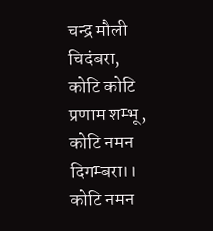चन्द्र मौली चिदंबरा,
कोटि कोटि प्रणाम शम्भू, कोटि नमन दिगम्बरा।।
कोटि नमन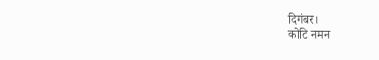दिगंबर।
कोटि नमन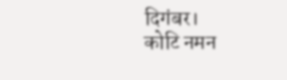दिगंबर।
कोटि नमन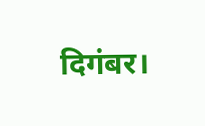दिगंबर।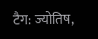टैग: ज्योतिष,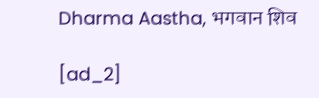Dharma Aastha, भगवान शिव

[ad_2]